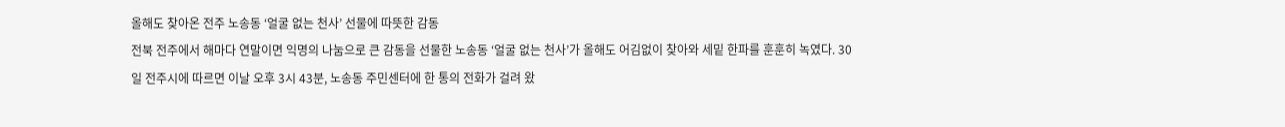올해도 찾아온 전주 노송동 ‘얼굴 없는 천사’ 선물에 따뜻한 감동
전북 전주에서 해마다 연말이면 익명의 나눔으로 큰 감동을 선물한 노송동 ‘얼굴 없는 천사’가 올해도 어김없이 찾아와 세밑 한파를 훈훈히 녹였다. 30일 전주시에 따르면 이날 오후 3시 43분, 노송동 주민센터에 한 통의 전화가 걸려 왔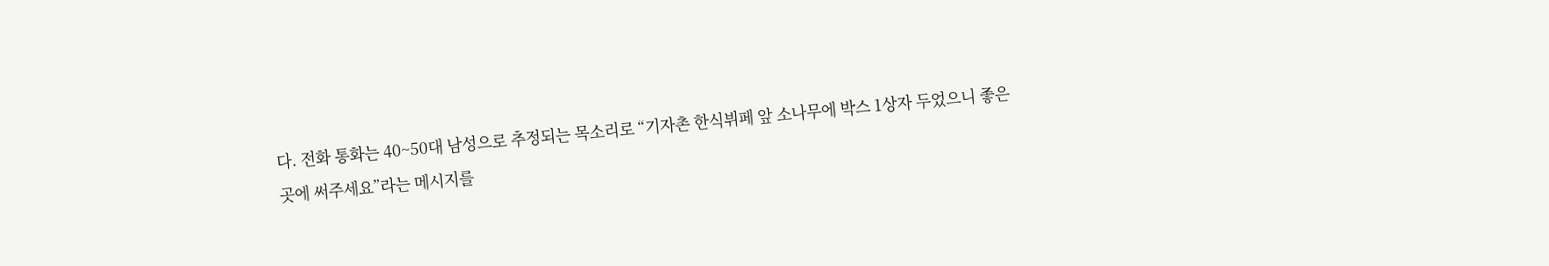다. 전화 통화는 40~50대 남성으로 추정되는 목소리로 “기자촌 한식뷔페 앞 소나무에 박스 1상자 두었으니 좋은 곳에 써주세요”라는 메시지를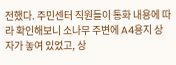전했다. 주민센터 직원들이 통화 내용에 따라 확인해보니 소나무 주변에 A4용지 상자가 놓여 있었고, 상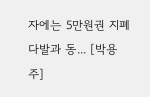자에는 5만원권 지폐 다발과 동... [박용주]